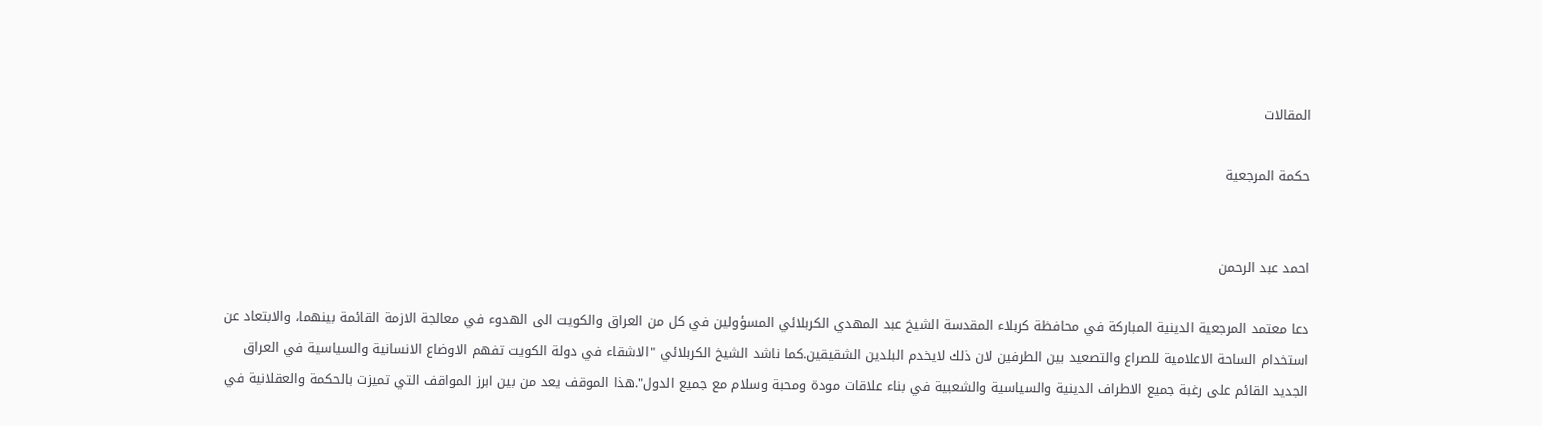المقالات

حكمة المرجعية


احمد عبد الرحمن

دعا معتمد المرجعية الدينية المباركة في محافظة كربلاء المقدسة الشيخ عبد المهدي الكربلائي المسؤولين في كل من العراق والكويت الى الهدوء في معالجة الازمة القائمة بينهما، والابتعاد عن استخدام الساحة الاعلامية للصراع والتصعيد بين الطرفين لان ذلك لايخدم البلدين الشقيقين.كما ناشد الشيخ الكربلائي "الاشقاء في دولة الكويت تفهم الاوضاع الانسانية والسياسية في العراق الجديد القائم على رغبة جميع الاطراف الدينية والسياسية والشعبية في بناء علاقات مودة ومحبة وسلام مع جميع الدول".هذا الموقف يعد من بين ابرز المواقف التي تميزت بالحكمة والعقلانية في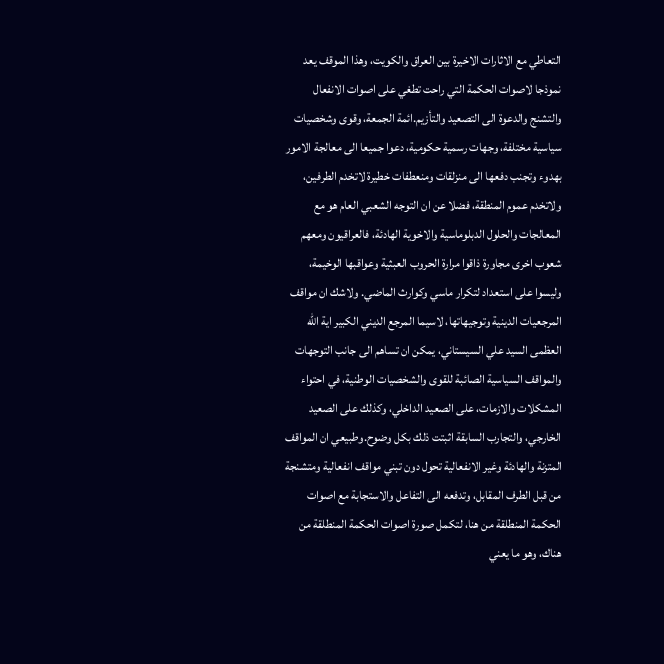التعاطي مع الاثارات الاخيرة بين العراق والكويت، وهذا الموقف يعد نموذجا لاصوات الحكمة التي راحت تطغي على اصوات الانفعال والتشنج والدعوة الى التصعيد والتأزيم.ائمة الجمعة، وقوى وشخصيات سياسية مختلفة، وجهات رسمية حكومية، دعوا جميعا الى معالجة الامور بهدوء وتجنب دفعها الى منزلقات ومنعطفات خطيرة لاتخدم الطرفين، ولاتخدم عموم المنطقة، فضلا عن ان التوجه الشعبي العام هو مع المعالجات والحلول الدبلوماسية والاخوية الهادئة، فالعراقيون ومعهم شعوب اخرى مجاورة ذاقوا مرارة الحروب العبثية وعواقبها الوخيمة، وليسوا على استعداد لتكرار ماسي وكوارث الماضي. ولاشك ان مواقف المرجعيات الدينية وتوجيهاتها، لاسيما المرجع الديني الكبير اية الله العظمى السيد علي السيستاني، يمكن ان تساهم الى جانب التوجهات والمواقف السياسية الصائبة للقوى والشخصيات الوطنية، في احتواء المشكلات والازمات، على الصعيد الداخلي، وكذلك على الصعيد الخارجي، والتجارب السابقة اثبتت ذلك بكل وضوح.وطبيعي ان المواقف المتزنة والهادئة وغير الانفعالية تحول دون تبني مواقف انفعالية ومتشنجة من قبل الطرف المقابل، وتدفعه الى التفاعل والاستجابة مع اصوات الحكمة المنطلقة من هنا، لتكمل صورة اصوات الحكمة المنطلقة من هناك، وهو ما يعني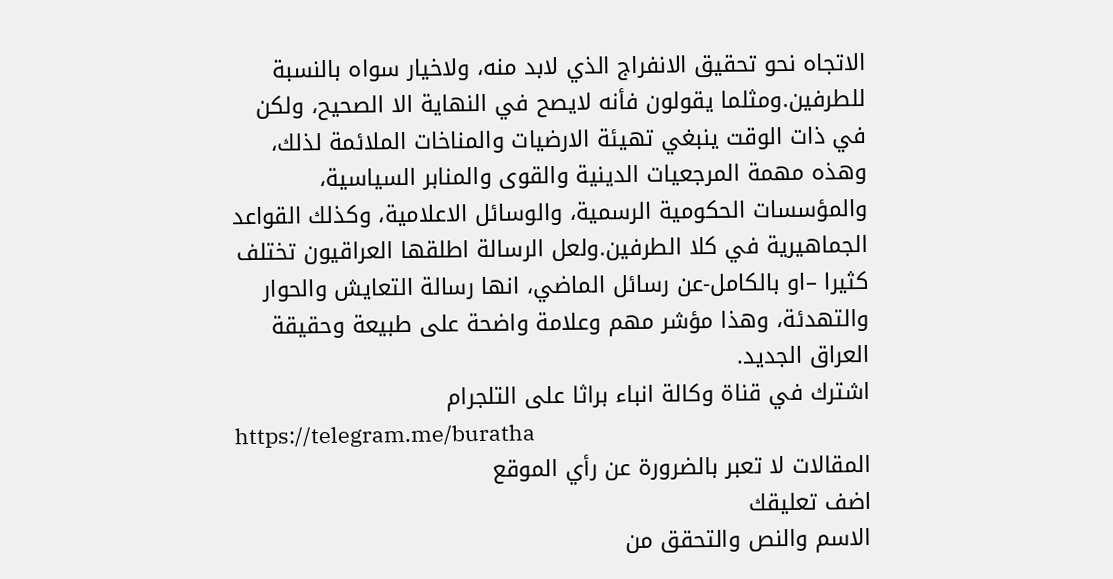الاتجاه نحو تحقيق الانفراج الذي لابد منه، ولاخيار سواه بالنسبة للطرفين.ومثلما يقولون فأنه لايصح في النهاية الا الصحيح، ولكن في ذات الوقت ينبغي تهيئة الارضيات والمناخات الملائمة لذلك، وهذه مهمة المرجعيات الدينية والقوى والمنابر السياسية، والمؤسسات الحكومية الرسمية، والوسائل الاعلامية، وكذلك القواعد الجماهيرية في كلا الطرفين.ولعل الرسالة اطلقها العراقيون تختلف كثيرا –او بالكامل-عن رسائل الماضي، انها رسالة التعايش والحوار والتهدئة، وهذا مؤشر مهم وعلامة واضحة على طبيعة وحقيقة العراق الجديد.
اشترك في قناة وكالة انباء براثا على التلجرام
https://telegram.me/buratha
المقالات لا تعبر بالضرورة عن رأي الموقع
اضف تعليقك
الاسم والنص والتحقق من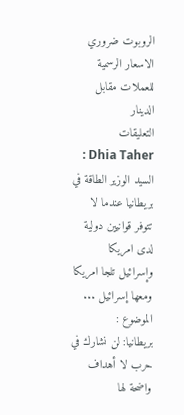الروبوت ضروري
الاسعار الرسمية للعملات مقابل الدينار
التعليقات
Dhia Taher : السيد الوزير الطاقة في بريطانيا عندما لا تتوفر قوانيين دولية لدى امريكا وإسرائيل تلجا امريكا ومعھا إسرائيل ...
الموضوع :
بريطانيا: لن نشارك في حرب لا أهداف واضحة لها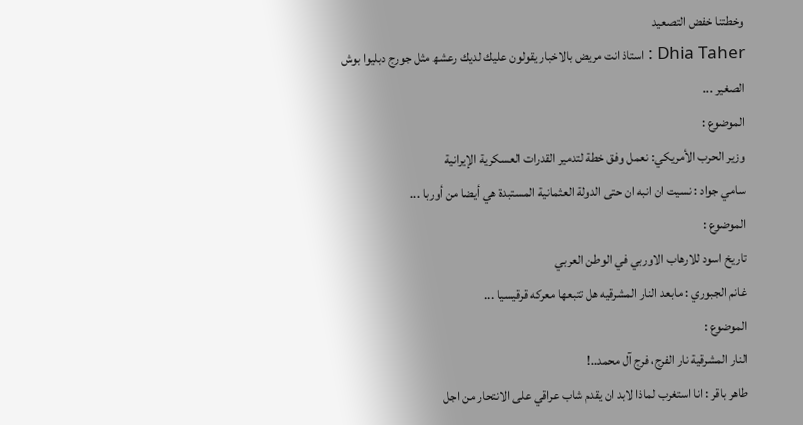وخطتنا خفض التصعيد
Dhia Taher : استاذ انت مريض بالاخبار يقولون عليك لديك رعشھ مثل جورج دبليوا بوش الصغير ...
الموضوع :
وزير الحرب الأمريكي: نعمل وفق خطة لتدمير القدرات العسكرية الإيرانية
سامي جواد : نسيت ان انبه ان حتى الدولة العثمانية المستبدة هي أيضا من أوربا ...
الموضوع :
تاريخ اسود للارهاب الاوربي في الوطن العربي
غانم الجبوري : مابعد النار المشرقيه هل تتبعها معركه قرقيسيا ...
الموضوع :
النار المشرقية نار الفرج، فرج آل محمد..!
طاهر باقر : انا استغرب لماذا لابد ان يقدم شاب عراقي على الانتحار من اجل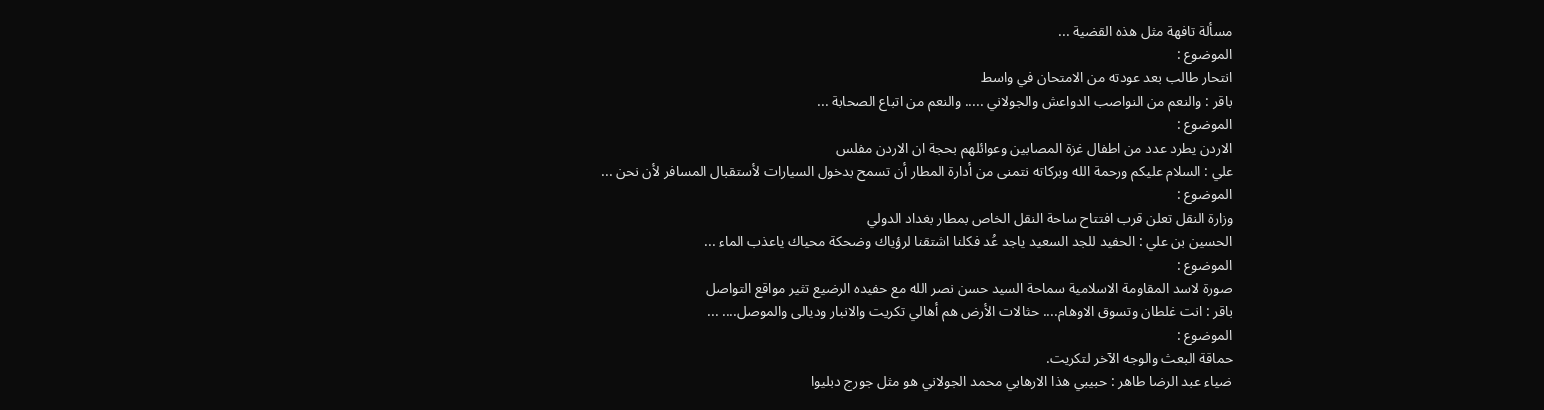مسألة تافهة مثل هذه القضية ...
الموضوع :
انتحار طالب بعد عودته من الامتحان في واسط
باقر : والنعم من النواصب الدواعش والجولاني ..... والنعم من اتباع الصحابة ...
الموضوع :
الاردن يطرد عدد من اطفال غزة المصابين وعوائلهم بحجة ان الاردن مفلس
علي : السلام عليكم ورحمة الله وبركاته نتمنى من أدارة المطار أن تسمح بدخول السيارات لأستقبال المسافر لأن نحن ...
الموضوع :
وزارة النقل تعلن قرب افتتاح ساحة النقل الخاص بمطار بغداد الدولي
الحسين بن علي : الحفيد للجد السعيد ياجد عُد فكلنا اشتقنا لرؤياك وضحكة محياك ياعذب الماء ...
الموضوع :
صورة لاسد المقاومة الاسلامية سماحة السيد حسن نصر الله مع حفيده الرضيع تثير مواقع التواصل
باقر : انت غلطان وتسوق الاوهام.... حثالات الأرض هم أهالي تكريت والانبار وديالى والموصل.... ...
الموضوع :
حماقة البعث والوجه الآخر لتكريت.
ضياء عبد الرضا طاهر : حبيبي ھذا الارھابي محمد الجولاني ھو مثل جورج دبليوا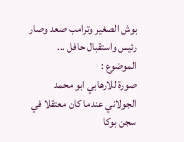بوش الصغير وترامب صعد وصار رئيس واستقبال حافل ...
الموضوع :
صورة للارهابي ابو محمد الجولاني عندما كان معتقلا في سجن بوكا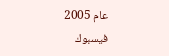عام 2005
فيسبوك